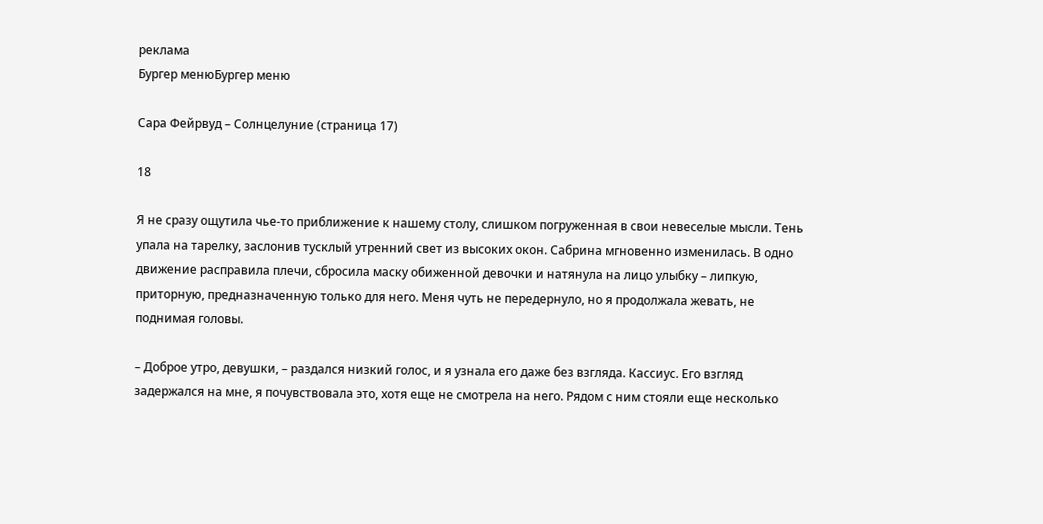реклама
Бургер менюБургер меню

Сара Фейрвуд – Солнцелуние (страница 17)

18

Я не сразу ощутила чье-то приближение к нашему столу, слишком погруженная в свои невеселые мысли. Тень упала на тарелку, заслонив тусклый утренний свет из высоких окон. Сабрина мгновенно изменилась. В одно движение расправила плечи, сбросила маску обиженной девочки и натянула на лицо улыбку – липкую, приторную, предназначенную только для него. Меня чуть не передернуло, но я продолжала жевать, не поднимая головы.

– Доброе утро, девушки, – раздался низкий голос, и я узнала его даже без взгляда. Кассиус. Его взгляд задержался на мне, я почувствовала это, хотя еще не смотрела на него. Рядом с ним стояли еще несколько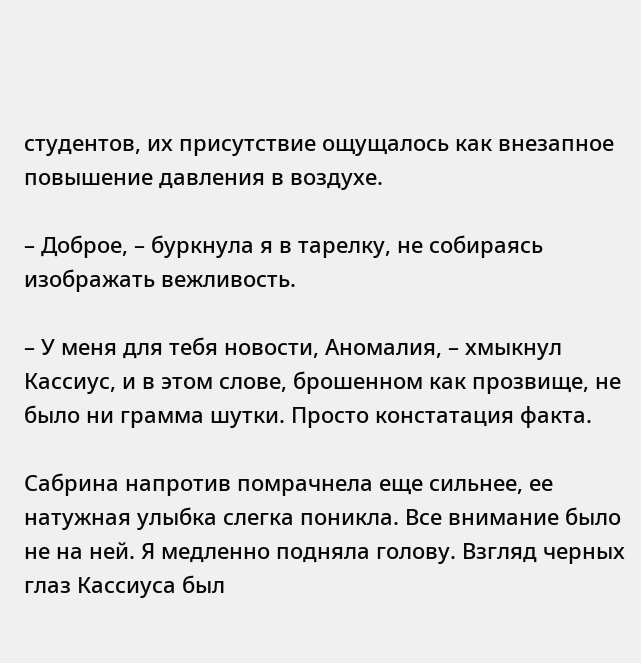студентов, их присутствие ощущалось как внезапное повышение давления в воздухе.

– Доброе, – буркнула я в тарелку, не собираясь изображать вежливость.

– У меня для тебя новости, Аномалия, – хмыкнул Кассиус, и в этом слове, брошенном как прозвище, не было ни грамма шутки. Просто констатация факта.

Сабрина напротив помрачнела еще сильнее, ее натужная улыбка слегка поникла. Все внимание было не на ней. Я медленно подняла голову. Взгляд черных глаз Кассиуса был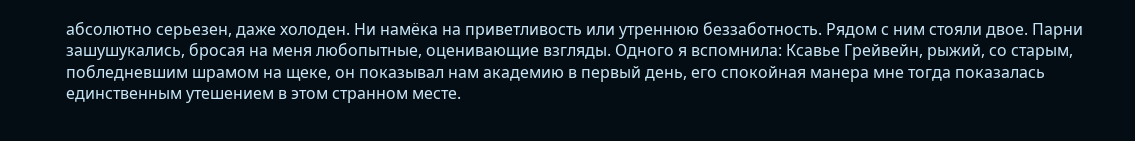абсолютно серьезен, даже холоден. Ни намёка на приветливость или утреннюю беззаботность. Рядом с ним стояли двое. Парни зашушукались, бросая на меня любопытные, оценивающие взгляды. Одного я вспомнила: Ксавье Грейвейн, рыжий, со старым, побледневшим шрамом на щеке, он показывал нам академию в первый день, его спокойная манера мне тогда показалась единственным утешением в этом странном месте.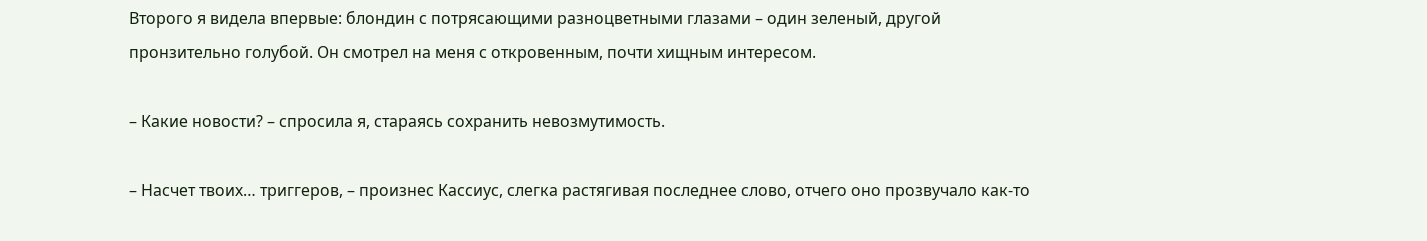Второго я видела впервые: блондин с потрясающими разноцветными глазами – один зеленый, другой пронзительно голубой. Он смотрел на меня с откровенным, почти хищным интересом.

– Какие новости? – спросила я, стараясь сохранить невозмутимость.

– Насчет твоих… триггеров, – произнес Кассиус, слегка растягивая последнее слово, отчего оно прозвучало как-то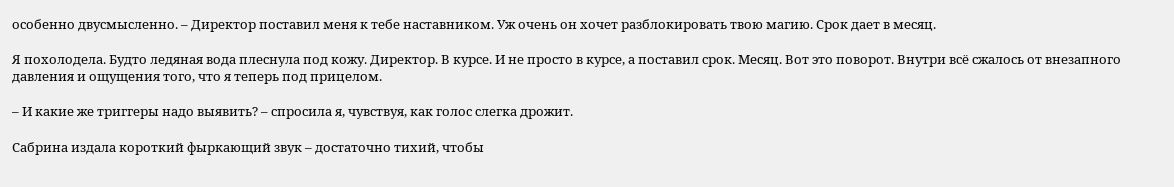особенно двусмысленно. – Директор поставил меня к тебе наставником. Уж очень он хочет разблокировать твою магию. Срок дает в месяц.

Я похолодела. Будто ледяная вода плеснула под кожу. Директор. В курсе. И не просто в курсе, а поставил срок. Месяц. Вот это поворот. Внутри всё сжалось от внезапного давления и ощущения того, что я теперь под прицелом.

– И какие же триггеры надо выявить? – спросила я, чувствуя, как голос слегка дрожит.

Сабрина издала короткий фыркающий звук – достаточно тихий, чтобы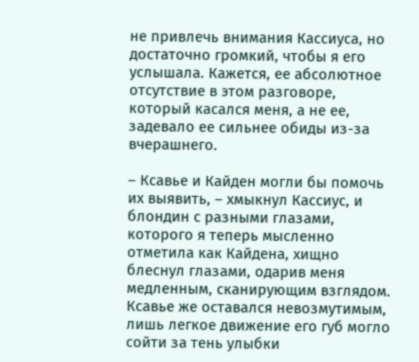не привлечь внимания Кассиуса, но достаточно громкий, чтобы я его услышала. Кажется, ее абсолютное отсутствие в этом разговоре, который касался меня, а не ее, задевало ее сильнее обиды из-за вчерашнего.

– Ксавье и Кайден могли бы помочь их выявить, – хмыкнул Кассиус, и блондин с разными глазами, которого я теперь мысленно отметила как Кайдена, хищно блеснул глазами, одарив меня медленным, сканирующим взглядом. Ксавье же оставался невозмутимым, лишь легкое движение его губ могло сойти за тень улыбки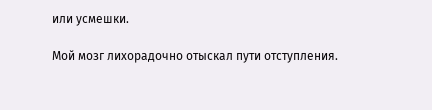или усмешки.

Мой мозг лихорадочно отыскал пути отступления.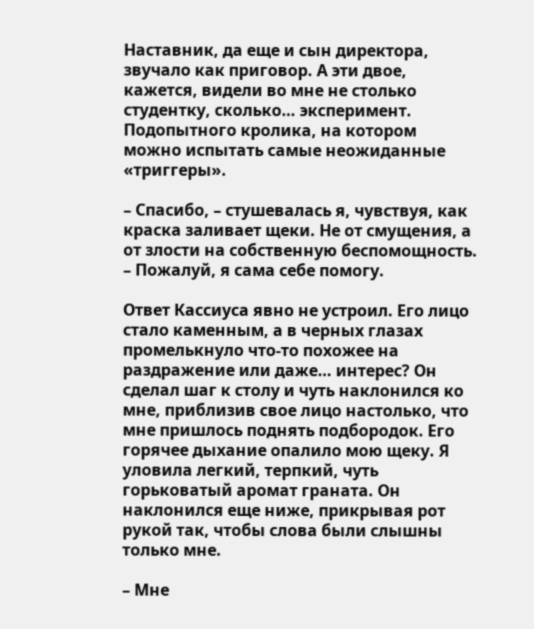Наставник, да еще и сын директора, звучало как приговор. А эти двое, кажется, видели во мне не столько студентку, сколько… эксперимент. Подопытного кролика, на котором можно испытать самые неожиданные «триггеры».

– Спасибо, – стушевалась я, чувствуя, как краска заливает щеки. Не от смущения, а от злости на собственную беспомощность. – Пожалуй, я сама себе помогу.

Ответ Кассиуса явно не устроил. Его лицо стало каменным, а в черных глазах промелькнуло что-то похожее на раздражение или даже… интерес? Он сделал шаг к столу и чуть наклонился ко мне, приблизив свое лицо настолько, что мне пришлось поднять подбородок. Его горячее дыхание опалило мою щеку. Я уловила легкий, терпкий, чуть горьковатый аромат граната. Он наклонился еще ниже, прикрывая рот рукой так, чтобы слова были слышны только мне.

– Мне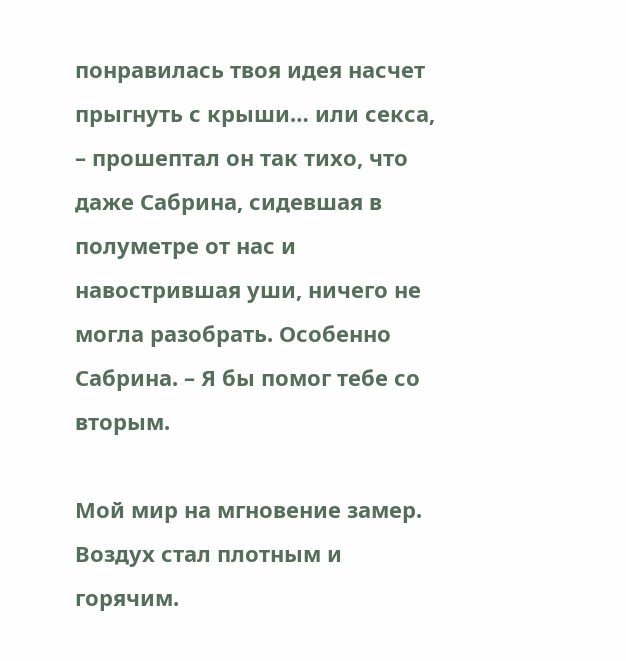понравилась твоя идея насчет прыгнуть с крыши… или секса, – прошептал он так тихо, что даже Сабрина, сидевшая в полуметре от нас и навострившая уши, ничего не могла разобрать. Особенно Сабрина. – Я бы помог тебе со вторым.

Мой мир на мгновение замер. Воздух стал плотным и горячим.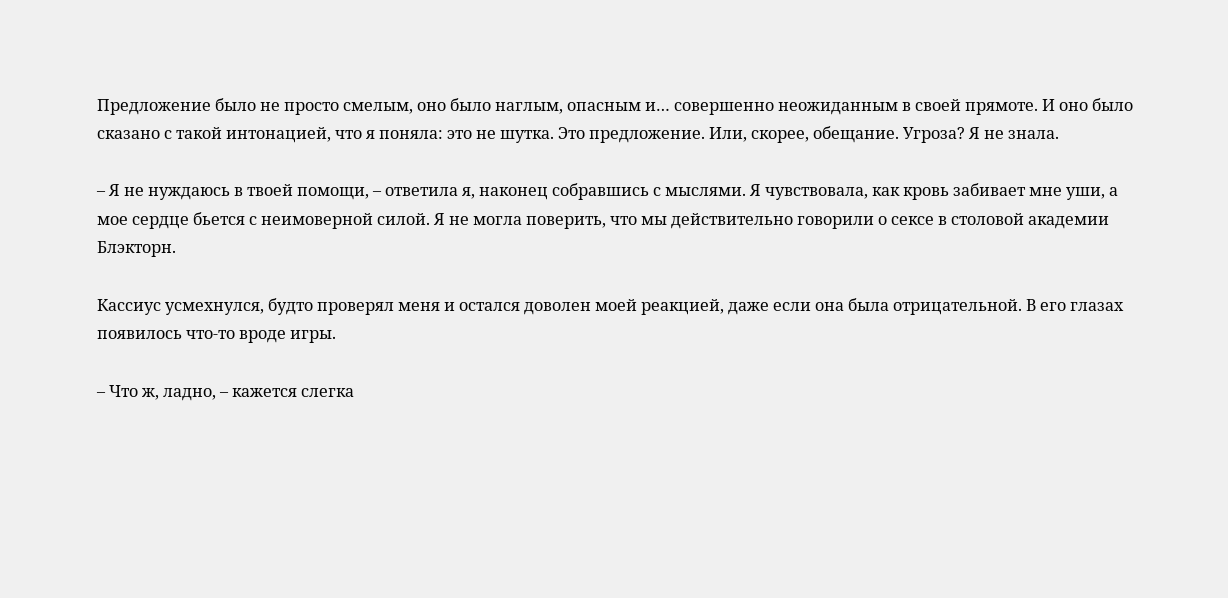Предложение было не просто смелым, оно было наглым, опасным и… совершенно неожиданным в своей прямоте. И оно было сказано с такой интонацией, что я поняла: это не шутка. Это предложение. Или, скорее, обещание. Угроза? Я не знала.

– Я не нуждаюсь в твоей помощи, – ответила я, наконец собравшись с мыслями. Я чувствовала, как кровь забивает мне уши, а мое сердце бьется с неимоверной силой. Я не могла поверить, что мы действительно говорили о сексе в столовой академии Блэкторн.

Кассиус усмехнулся, будто проверял меня и остался доволен моей реакцией, даже если она была отрицательной. В его глазах появилось что-то вроде игры.

– Что ж, ладно, – кажется слегка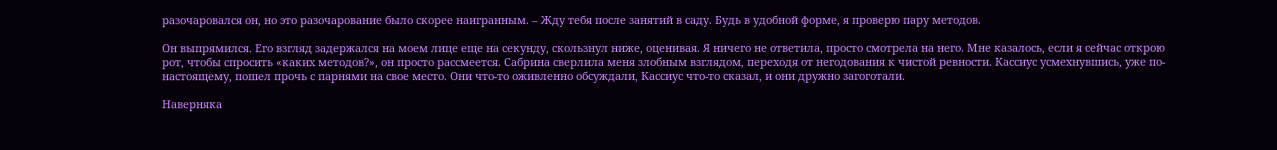разочаровался он, но это разочарование было скорее наигранным. – Жду тебя после занятий в саду. Будь в удобной форме, я проверю пару методов.

Он выпрямился. Его взгляд задержался на моем лице еще на секунду, скользнул ниже, оценивая. Я ничего не ответила, просто смотрела на него. Мне казалось, если я сейчас открою рот, чтобы спросить «каких методов?», он просто рассмеется. Сабрина сверлила меня злобным взглядом, переходя от негодования к чистой ревности. Кассиус усмехнувшись, уже по-настоящему, пошел прочь с парнями на свое место. Они что-то оживленно обсуждали, Кассиус что-то сказал, и они дружно загоготали.

Наверняка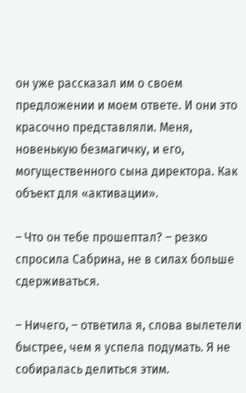он уже рассказал им о своем предложении и моем ответе. И они это красочно представляли. Меня, новенькую безмагичку, и его, могущественного сына директора. Как объект для «активации».

– Что он тебе прошептал? – резко спросила Сабрина, не в силах больше сдерживаться.

– Ничего, – ответила я, слова вылетели быстрее, чем я успела подумать. Я не собиралась делиться этим.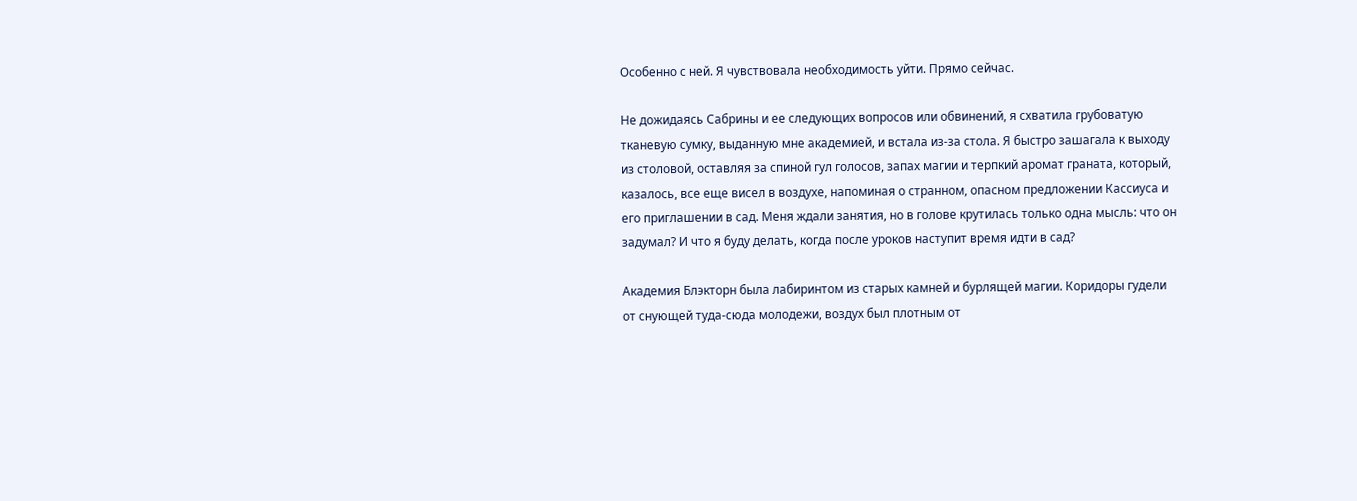Особенно с ней. Я чувствовала необходимость уйти. Прямо сейчас.

Не дожидаясь Сабрины и ее следующих вопросов или обвинений, я схватила грубоватую тканевую сумку, выданную мне академией, и встала из-за стола. Я быстро зашагала к выходу из столовой, оставляя за спиной гул голосов, запах магии и терпкий аромат граната, который, казалось, все еще висел в воздухе, напоминая о странном, опасном предложении Кассиуса и его приглашении в сад. Меня ждали занятия, но в голове крутилась только одна мысль: что он задумал? И что я буду делать, когда после уроков наступит время идти в сад?

Академия Блэкторн была лабиринтом из старых камней и бурлящей магии. Коридоры гудели от снующей туда-сюда молодежи, воздух был плотным от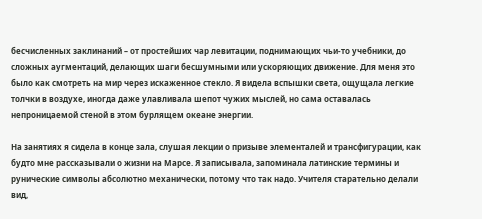бесчисленных заклинаний – от простейших чар левитации, поднимающих чьи-то учебники, до сложных аугментаций, делающих шаги бесшумными или ускоряющих движение. Для меня это было как смотреть на мир через искаженное стекло. Я видела вспышки света, ощущала легкие толчки в воздухе, иногда даже улавливала шепот чужих мыслей, но сама оставалась непроницаемой стеной в этом бурлящем океане энергии.

На занятиях я сидела в конце зала, слушая лекции о призыве элементалей и трансфигурации, как будто мне рассказывали о жизни на Марсе. Я записывала, запоминала латинские термины и рунические символы абсолютно механически, потому что так надо. Учителя старательно делали вид,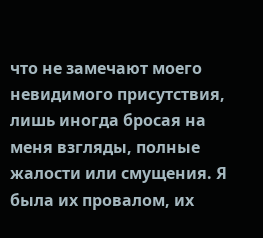что не замечают моего невидимого присутствия, лишь иногда бросая на меня взгляды, полные жалости или смущения. Я была их провалом, их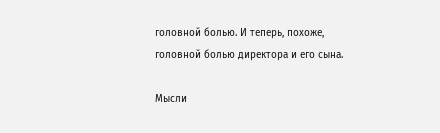головной болью. И теперь, похоже, головной болью директора и его сына.

Мысли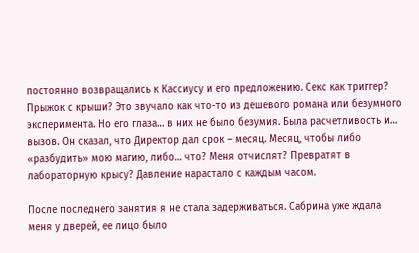постоянно возвращались к Кассиусу и его предложению. Секс как триггер? Прыжок с крыши? Это звучало как что-то из дешевого романа или безумного эксперимента. Но его глаза… в них не было безумия. Была расчетливость и… вызов. Он сказал, что Директор дал срок – месяц. Месяц, чтобы либо «разбудить» мою магию, либо… что? Меня отчислят? Превратят в лабораторную крысу? Давление нарастало с каждым часом.

После последнего занятия я не стала задерживаться. Сабрина уже ждала меня у дверей, ее лицо было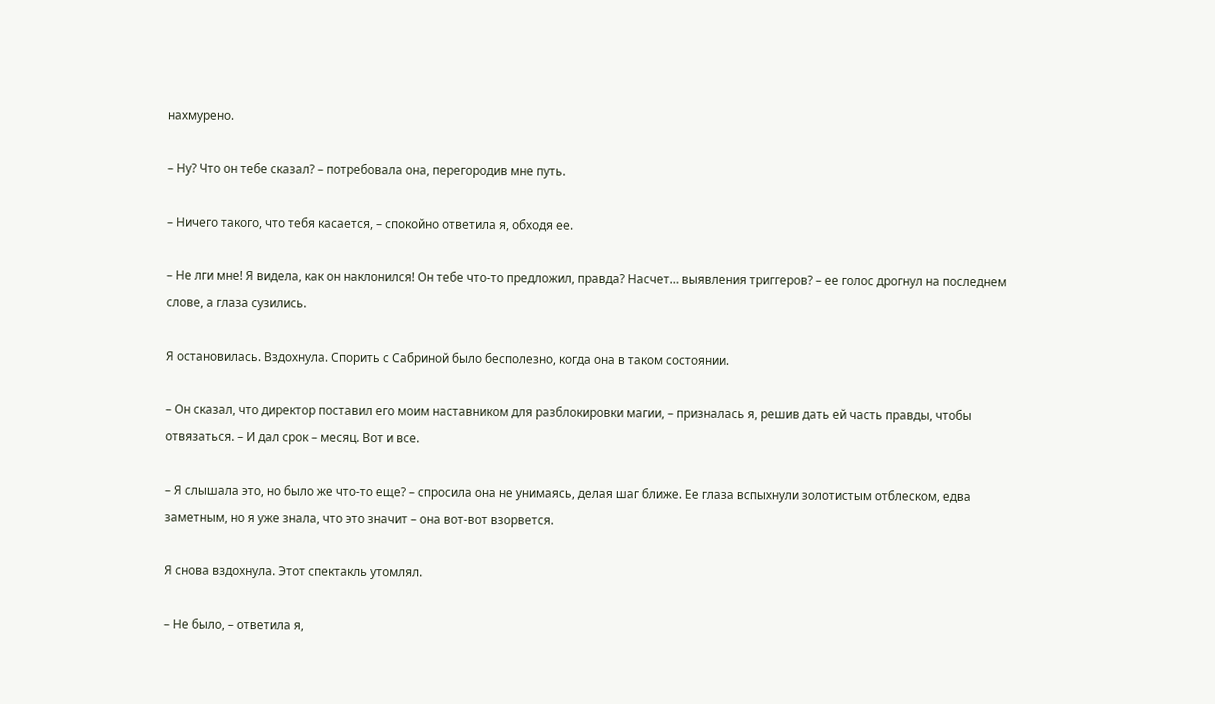нахмурено.

– Ну? Что он тебе сказал? – потребовала она, перегородив мне путь.

– Ничего такого, что тебя касается, – спокойно ответила я, обходя ее.

– Не лги мне! Я видела, как он наклонился! Он тебе что-то предложил, правда? Насчет… выявления триггеров? – ее голос дрогнул на последнем слове, а глаза сузились.

Я остановилась. Вздохнула. Спорить с Сабриной было бесполезно, когда она в таком состоянии.

– Он сказал, что директор поставил его моим наставником для разблокировки магии, – призналась я, решив дать ей часть правды, чтобы отвязаться. – И дал срок – месяц. Вот и все.

– Я слышала это, но было же что-то еще? – спросила она не унимаясь, делая шаг ближе. Ее глаза вспыхнули золотистым отблеском, едва заметным, но я уже знала, что это значит – она вот-вот взорвется.

Я снова вздохнула. Этот спектакль утомлял.

– Не было, – ответила я,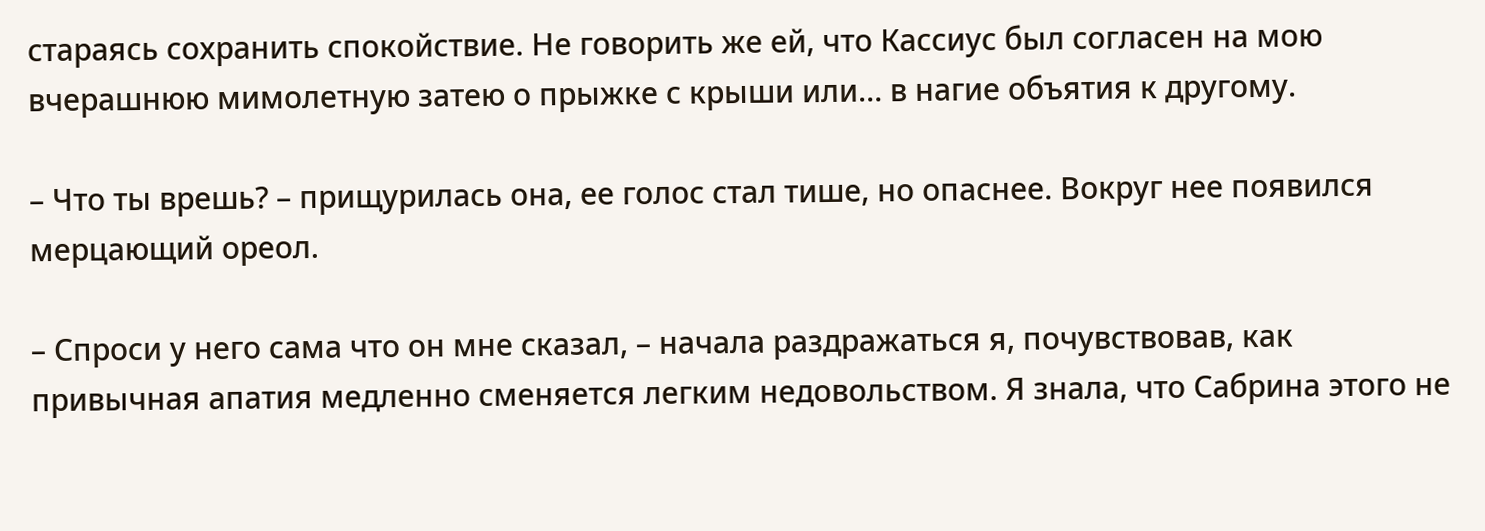стараясь сохранить спокойствие. Не говорить же ей, что Кассиус был согласен на мою вчерашнюю мимолетную затею о прыжке с крыши или… в нагие объятия к другому.

– Что ты врешь? – прищурилась она, ее голос стал тише, но опаснее. Вокруг нее появился мерцающий ореол.

– Спроси у него сама что он мне сказал, – начала раздражаться я, почувствовав, как привычная апатия медленно сменяется легким недовольством. Я знала, что Сабрина этого не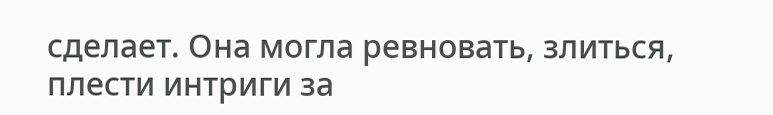сделает. Она могла ревновать, злиться, плести интриги за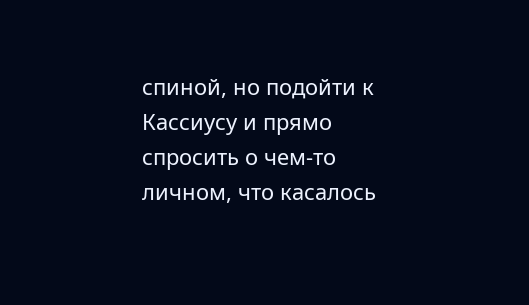спиной, но подойти к Кассиусу и прямо спросить о чем-то личном, что касалось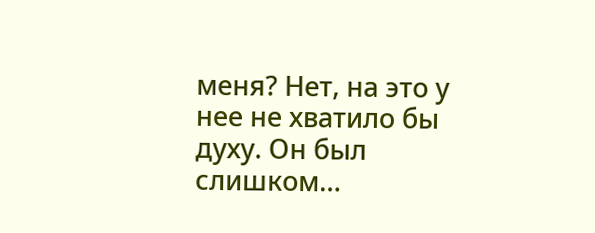меня? Нет, на это у нее не хватило бы духу. Он был слишком…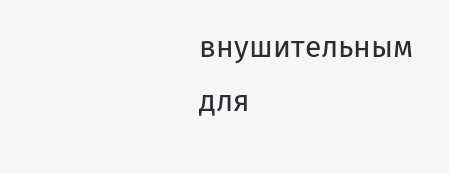внушительным для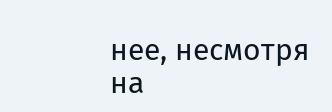нее, несмотря на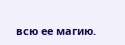всю ее магию.